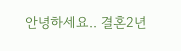안녕하세요.. 결혼2년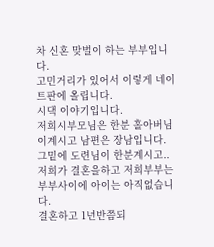차 신혼 맞벌이 하는 부부입니다.
고민거리가 있어서 이렇게 네이트판에 올립니다.
시댁 이야기입니다.
저희시부모님은 한분 홀아버님이계시고 남편은 장남입니다. 그밑에 도련님이 한분계시고..
저희가 결혼을하고 저희부부는 부부사이에 아이는 아직없습니다.
결혼하고 1년반쯤되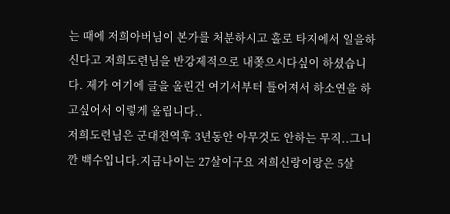는 때에 저희아버님이 본가를 처분하시고 홀로 타지에서 일을하신다고 저희도련님을 반강제적으로 내쫒으시다싶이 하셨습니다. 제가 여기에 글을 올린건 여기서부터 틀어져서 하소연을 하고싶어서 이렇게 올립니다..
저희도련님은 군대전역후 3년동안 아무것도 안하는 무직..그니깐 백수입니다.지금나이는 27살이구요 저희신랑이랑은 5살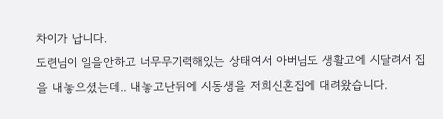차이가 납니다.
도련님이 일을안하고 너무무기력해있는 상태여서 아버님도 생활고에 시달려서 집을 내놓으셨는데.. 내놓고난뒤에 시동생을 저희신혼집에 대려왔습니다.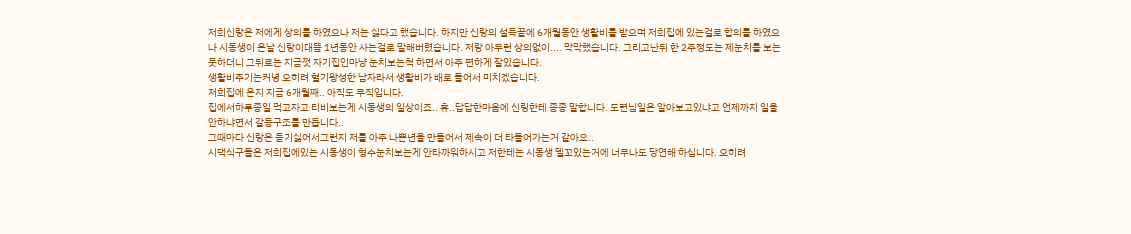저희신랑은 저에게 상의를 하였으나 저는 싫다고 했습니다. 하지만 신랑의 설득끝에 6개월동안 생활비를 받으며 저희집에 있는걸로 합의를 하였으나 시동생이 온날 신랑이대뜸 1년동안 사는걸로 말해버렸습니다. 저랑 아무런 상의없이.... 막막했습니다. 그리고난뒤 한 2주정도는 제눈치를 보는듯하더니 그뒤로는 지금껏 자기집인마냥 눈치보는척 하면서 아주 편하게 잘있습니다.
생활비주기는커녕 오히려 혈기왕성한 남자라서 생활비가 배로 들어서 미치겠습니다.
저희집에 온지 지금 6개월째.. 아직도 무직입니다.
집에서하루종일 먹고자고 티비보는게 시동생의 일상이죠.. 휴..답답한마음에 신링한테 종종 말합니다. 도련님일은 알아보고있냐고 언제까지 일을 안하냐면서 갈등구조를 만듭니다..
그때마다 신랑은 듣기싫어서그런지 저를 아주 나쁜년을 만들어서 제속이 더 타들어가는거 같아요..
시댁식구들은 저희집에있는 시동생이 형수눈치보는게 안타까워하시고 저한테는 시동생 델꼬있는거에 너무나도 당연해 하십니다. 오히려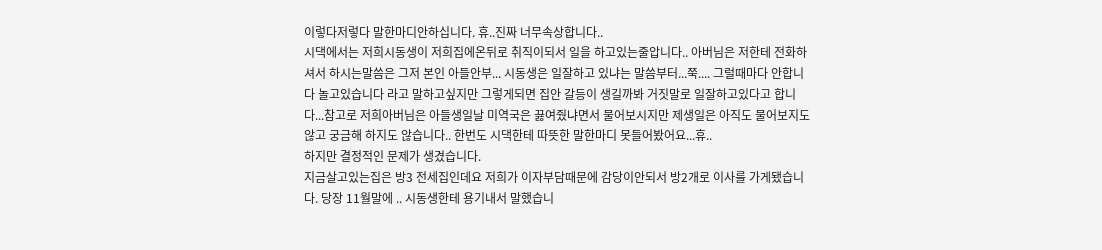이렇다저렇다 말한마디안하십니다. 휴..진짜 너무속상합니다..
시댁에서는 저희시동생이 저희집에온뒤로 취직이되서 일을 하고있는줄압니다.. 아버님은 저한테 전화하셔서 하시는말씀은 그저 본인 아들안부... 시동생은 일잘하고 있냐는 말씀부터...쭉.... 그럴때마다 안합니다 놀고있습니다 라고 말하고싶지만 그렇게되면 집안 갈등이 생길까봐 거짓말로 일잘하고있다고 합니다...참고로 저희아버님은 아들생일날 미역국은 끓여줬냐면서 물어보시지만 제생일은 아직도 물어보지도 않고 궁금해 하지도 않습니다.. 한번도 시댁한테 따뜻한 말한마디 못들어봤어요...휴..
하지만 결정적인 문제가 생겼습니다.
지금살고있는집은 방3 전세집인데요 저희가 이자부담때문에 감당이안되서 방2개로 이사를 가게됐습니다. 당장 11월말에 .. 시동생한테 용기내서 말했습니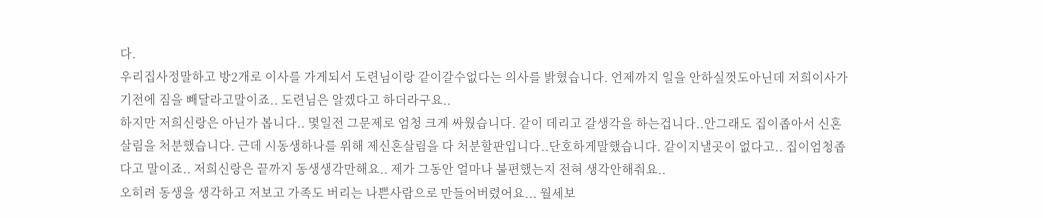다.
우리집사정말하고 방2개로 이사를 가게되서 도련님이랑 같이갈수없다는 의사를 밝혔습니다. 언제까지 일을 안하실껏도아닌데 저희이사가기전에 짐을 빼달라고말이죠.. 도련님은 알겠다고 하더라구요..
하지만 저희신랑은 아닌가 봅니다.. 몇일전 그문제로 엄청 크게 싸웠습니다. 같이 데리고 갈생각을 하는겁니다..안그래도 집이좁아서 신혼살림을 처분했습니다. 근데 시동생하나를 위해 제신혼살림을 다 처분할판입니다..단호하게말했습니다. 같이지낼곳이 없다고.. 집이엄청좁다고 말이죠.. 저희신랑은 끝까지 동생생각만해요.. 제가 그동안 얼마나 불편했는지 전혀 생각안해줘요..
오히려 동생을 생각하고 저보고 가족도 버리는 나쁜사람으로 만들어버렸어요... 월세보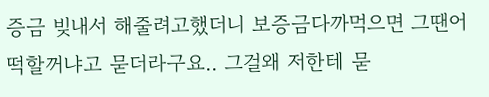증금 빚내서 해줄려고했더니 보증금다까먹으면 그땐어떡할꺼냐고 묻더라구요.. 그걸왜 저한테 묻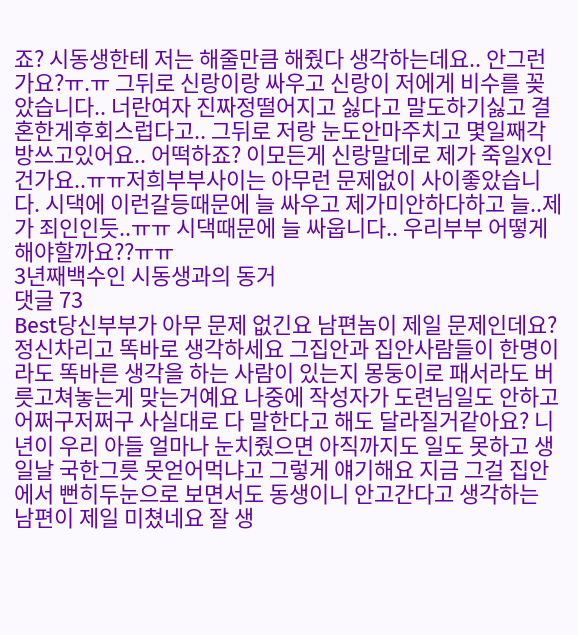죠? 시동생한테 저는 해줄만큼 해줬다 생각하는데요.. 안그런가요?ㅠ.ㅠ 그뒤로 신랑이랑 싸우고 신랑이 저에게 비수를 꽂았습니다.. 너란여자 진짜정떨어지고 싫다고 말도하기싫고 결혼한게후회스럽다고.. 그뒤로 저랑 눈도안마주치고 몇일째각방쓰고있어요.. 어떡하죠? 이모든게 신랑말데로 제가 죽일X인건가요..ㅠㅠ저희부부사이는 아무런 문제없이 사이좋았습니다. 시댁에 이런갈등때문에 늘 싸우고 제가미안하다하고 늘..제가 죄인인듯..ㅠㅠ 시댁때문에 늘 싸웁니다.. 우리부부 어떻게 해야할까요??ㅠㅠ
3년째백수인 시동생과의 동거
댓글 73
Best당신부부가 아무 문제 없긴요 남편놈이 제일 문제인데요? 정신차리고 똑바로 생각하세요 그집안과 집안사람들이 한명이라도 똑바른 생각을 하는 사람이 있는지 몽둥이로 패서라도 버릇고쳐놓는게 맞는거예요 나중에 작성자가 도련님일도 안하고 어쩌구저쩌구 사실대로 다 말한다고 해도 달라질거같아요? 니년이 우리 아들 얼마나 눈치줬으면 아직까지도 일도 못하고 생일날 국한그릇 못얻어먹냐고 그렇게 얘기해요 지금 그걸 집안에서 뻔히두눈으로 보면서도 동생이니 안고간다고 생각하는 남편이 제일 미쳤네요 잘 생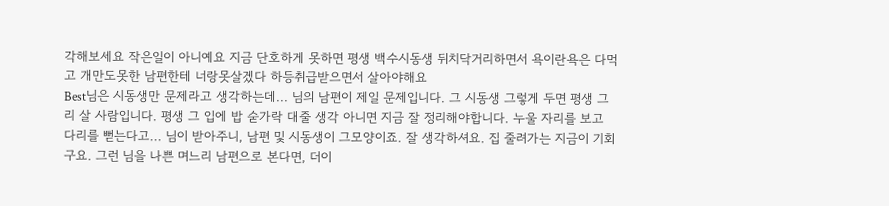각해보세요 작은일이 아니예요 지금 단호하게 못하면 평생 백수시동생 뒤치닥거리하면서 욕이란욕은 다먹고 개만도못한 남편한테 너랑못살겠다 하등취급받으면서 살아야해요
Best님은 시동생만 문제라고 생각하는데... 님의 남편이 제일 문제입니다. 그 시동생 그렇게 두면 평생 그리 살 사람입니다. 평생 그 입에 밥 숟가락 대줄 생각 아니면 지금 잘 정리해야합니다. 누울 자리를 보고 다리를 뻗는다고... 님이 받아주니, 남편 및 시동생이 그모양이죠. 잘 생각하셔요. 집 줄려가는 지금이 기회구요. 그런 님을 나쁜 며느리 남편으로 본다면, 더이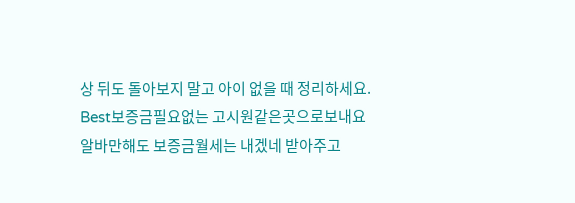상 뒤도 돌아보지 말고 아이 없을 때 정리하세요.
Best보증금필요없는 고시원같은곳으로보내요 알바만해도 보증금월세는 내겠네 받아주고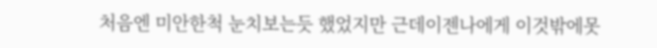처음엔 미안한척 눈치보는듯 했었지만 근데이젠나에게 이것밖에못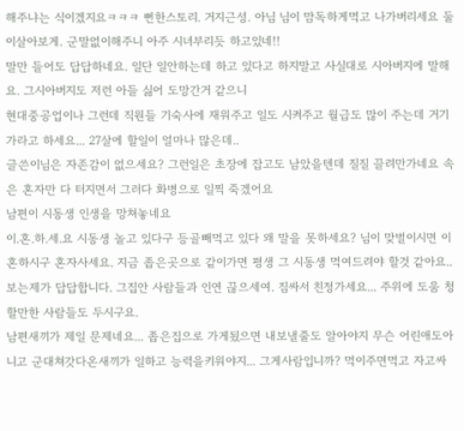해주냐는 식이겠지요ㅋㅋㅋ 뻔한스토리. 거지근성. 아님 님이 맘독하게먹고 나가버리세요 둘이살아보게. 군말없이해주니 아주 시녀부리듯 하고있네!!
말만 들어도 답답하네요. 일단 일안하는데 하고 있다고 하지말고 사실대로 시아버지에 말해요. 그시아버지도 저런 아들 싫어 도망간거 같으니
현대중공업이나 그런데 직원들 기숙사에 재워주고 일도 시켜주고 월급도 많이 주는데 거기 가라고 하세요... 27살에 할일이 얼마나 많은데..
글쓴이님은 자존감이 없으세요? 그런일은 초장에 잡고도 남았을텐데 질질 끌려만가네요 속은 혼자만 다 터지면서 그러다 화병으로 일찍 죽겠어요
남편이 시동생 인생을 망쳐놓네요
이.혼.하.세.요 시동생 놀고 있다구 등골빼먹고 있다 왜 말을 못하세요? 님이 맞벌이시면 이혼하시구 혼자사세요. 지금 좁은곳으로 같이가면 평생 그 시동생 먹여드려야 할것 같아요.. 보는제가 답답합니다. 그집안 사람들과 인연 끊으세여. 짐싸서 친정가세요... 주위에 도움 청할만한 사람들도 두시구요.
남편새끼가 제일 문제네요... 좁은집으로 가게됬으면 내보낼줄도 알아야지 무슨 어린애도아니고 군대쳐갓다온새끼가 일하고 능력을키워야지... 그게사람입니까? 먹이주면먹고 자고싸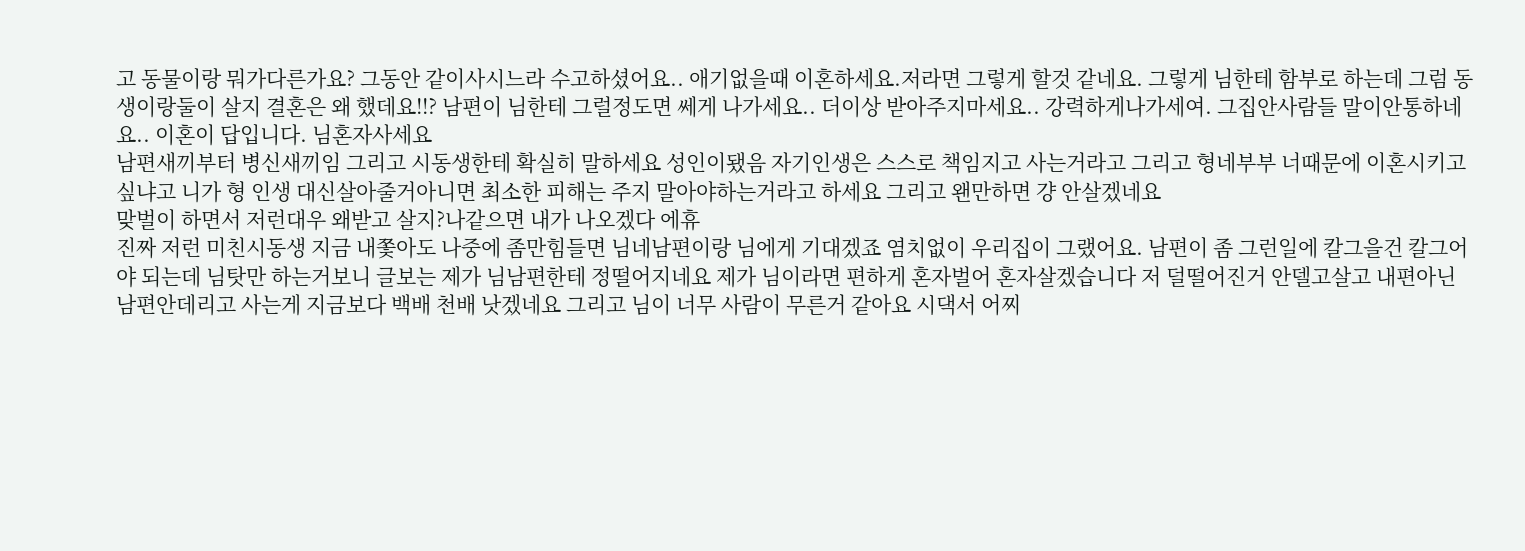고 동물이랑 뭐가다른가요? 그동안 같이사시느라 수고하셨어요.. 애기없을때 이혼하세요.저라면 그렇게 할것 같네요. 그렇게 님한테 함부로 하는데 그럼 동생이랑둘이 살지 결혼은 왜 했데요!!? 남편이 님한테 그럴정도면 쎄게 나가세요.. 더이상 받아주지마세요.. 강력하게나가세여. 그집안사람들 말이안통하네요.. 이혼이 답입니다. 님혼자사세요
남편새끼부터 병신새끼임 그리고 시동생한테 확실히 말하세요 성인이됐음 자기인생은 스스로 책임지고 사는거라고 그리고 형네부부 너때문에 이혼시키고 싶냐고 니가 형 인생 대신살아줄거아니면 최소한 피해는 주지 말아야하는거라고 하세요 그리고 왠만하면 걍 안살겠네요
맞벌이 하면서 저런대우 왜받고 살지?나같으면 내가 나오겠다 에휴
진짜 저런 미친시동생 지금 내쫓아도 나중에 좀만힘들면 님네남편이랑 님에게 기대겠죠 염치없이 우리집이 그랬어요. 남편이 좀 그런일에 칼그을건 칼그어야 되는데 님탓만 하는거보니 글보는 제가 님남편한테 정떨어지네요 제가 님이라면 편하게 혼자벌어 혼자살겠습니다 저 덜떨어진거 안델고살고 내편아닌 남편안데리고 사는게 지금보다 백배 천배 낫겠네요 그리고 님이 너무 사람이 무른거 같아요 시댁서 어찌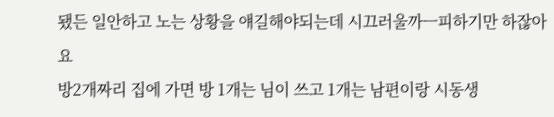됐든 일안하고 노는 상황을 얘길해야되는데 시끄러울까ㅡ피하기만 하잖아요
방2개짜리 집에 가면 방 1개는 님이 쓰고 1개는 남편이랑 시동생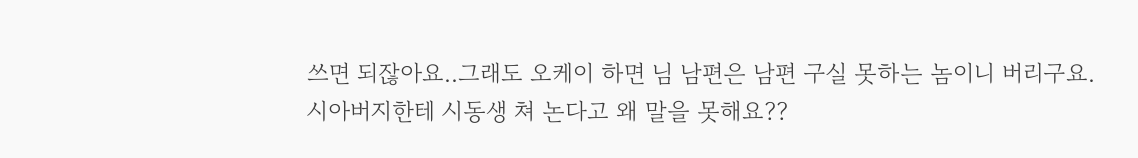쓰면 되잖아요..그래도 오케이 하면 님 남편은 남편 구실 못하는 놈이니 버리구요. 시아버지한테 시동생 쳐 논다고 왜 말을 못해요??